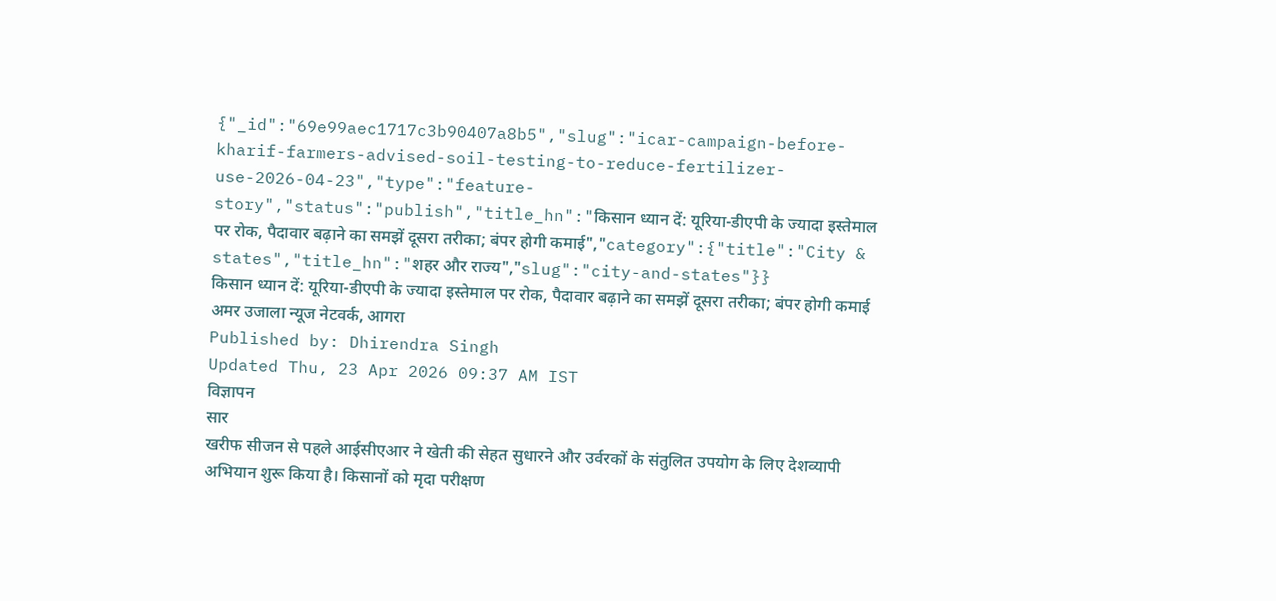{"_id":"69e99aec1717c3b90407a8b5","slug":"icar-campaign-before-kharif-farmers-advised-soil-testing-to-reduce-fertilizer-use-2026-04-23","type":"feature-story","status":"publish","title_hn":"किसान ध्यान दें: यूरिया-डीएपी के ज्यादा इस्तेमाल पर रोक, पैदावार बढ़ाने का समझें दूसरा तरीका; बंपर होगी कमाई","category":{"title":"City & states","title_hn":"शहर और राज्य","slug":"city-and-states"}}
किसान ध्यान दें: यूरिया-डीएपी के ज्यादा इस्तेमाल पर रोक, पैदावार बढ़ाने का समझें दूसरा तरीका; बंपर होगी कमाई
अमर उजाला न्यूज नेटवर्क, आगरा
Published by: Dhirendra Singh
Updated Thu, 23 Apr 2026 09:37 AM IST
विज्ञापन
सार
खरीफ सीजन से पहले आईसीएआर ने खेती की सेहत सुधारने और उर्वरकों के संतुलित उपयोग के लिए देशव्यापी अभियान शुरू किया है। किसानों को मृदा परीक्षण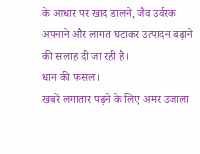के आधार पर खाद डालने, जैव उर्वरक अपनाने और लागत घटाकर उत्पादन बढ़ाने की सलाह दी जा रही है।
धान की फसल।
खबरें लगातार पढ़ने के लिए अमर उजाला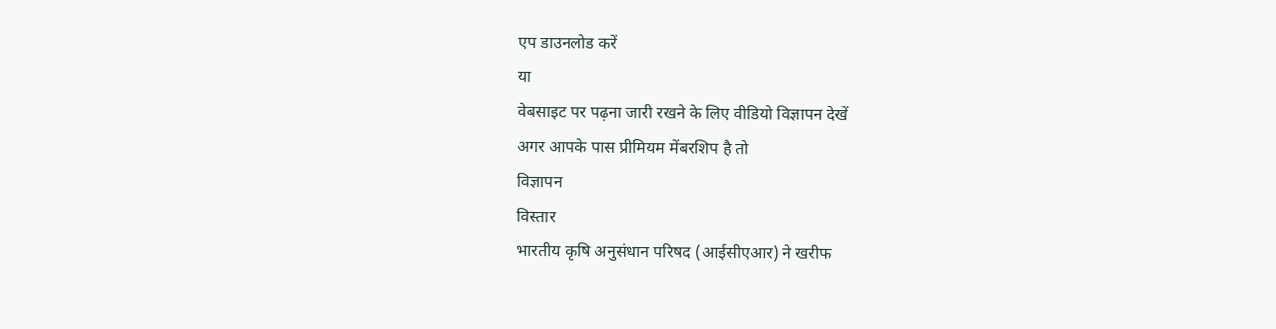एप डाउनलोड करें
या
वेबसाइट पर पढ़ना जारी रखने के लिए वीडियो विज्ञापन देखें
अगर आपके पास प्रीमियम मेंबरशिप है तो
विज्ञापन
विस्तार
भारतीय कृषि अनुसंधान परिषद (आईसीएआर) ने खरीफ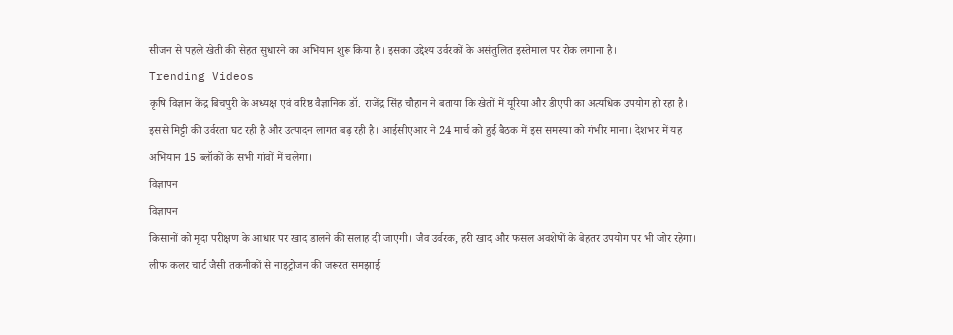सीजन से पहले खेती की सेहत सुधारने का अभियान शुरू किया है। इसका उद्देश्य उर्वरकों के असंतुलित इस्तेमाल पर रोक लगाना है।
Trending Videos
कृषि विज्ञान केंद्र बिचपुरी के अध्यक्ष एवं वरिष्ठ वैज्ञानिक डॉ. राजेंद्र सिंह चौहान ने बताया कि खेतों में यूरिया और डीएपी का अत्यधिक उपयोग हो रहा है। इससे मिट्टी की उर्वरता घट रही है और उत्पादन लागत बढ़ रही है। आईसीएआर ने 24 मार्च को हुई बैठक में इस समस्या को गंभीर माना। देशभर में यह अभियान 15 ब्लॉकों के सभी गांवों में चलेगा।
विज्ञापन
विज्ञापन
किसानों को मृदा परीक्षण के आधार पर खाद डालने की सलाह दी जाएगी। जैव उर्वरक, हरी खाद और फसल अवशेषों के बेहतर उपयोग पर भी जोर रहेगा। लीफ कलर चार्ट जैसी तकनीकों से नाइट्रोजन की जरूरत समझाई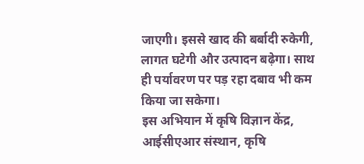जाएगी। इससे खाद की बर्बादी रुकेगी, लागत घटेगी और उत्पादन बढ़ेगा। साथ ही पर्यावरण पर पड़ रहा दबाव भी कम किया जा सकेगा।
इस अभियान में कृषि विज्ञान केंद्र, आईसीएआर संस्थान, कृषि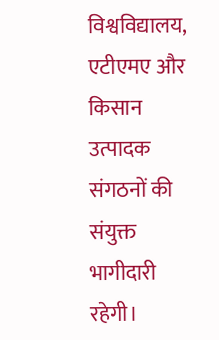विश्वविद्यालय, एटीएमए और किसान उत्पादक संगठनों की संयुक्त भागीदारी रहेगी।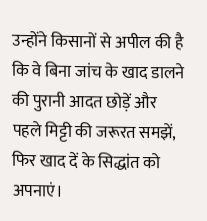उन्होंने किसानों से अपील की है कि वे बिना जांच के खाद डालने की पुरानी आदत छोड़ें और पहले मिट्टी की जरूरत समझें, फिर खाद दें के सिद्धांत को अपनाएं।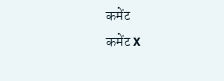कमेंट
कमेंट X